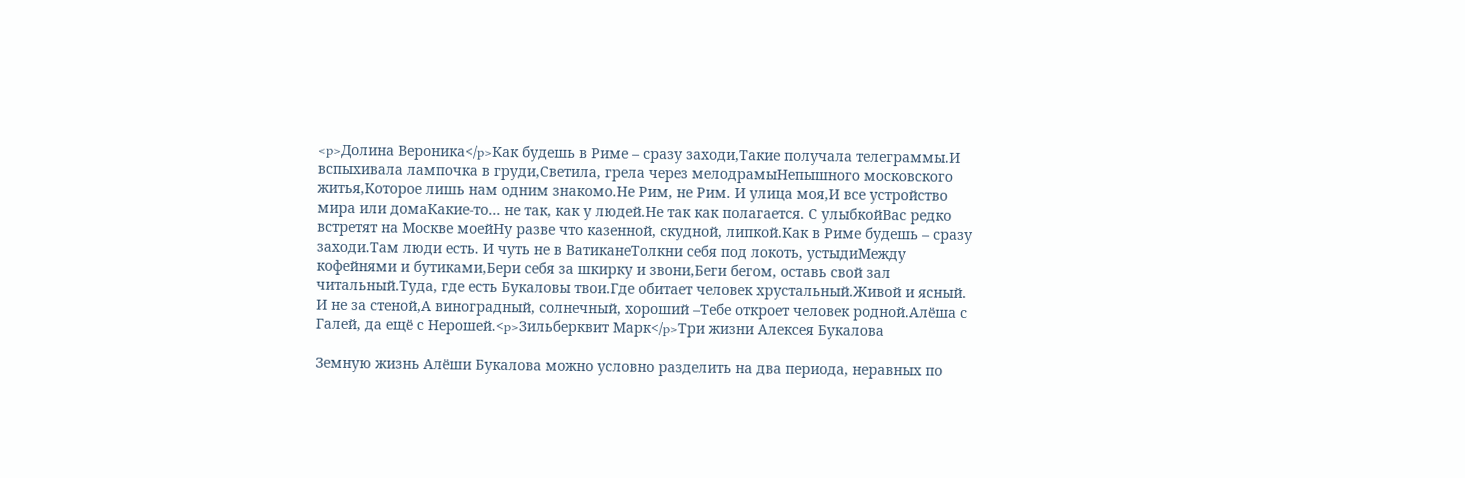<p>Долина Вероника</p>Как будешь в Риме – сразу заходи,Такие получала телеграммы.И вспыхивала лампочка в груди,Светила, грела через мелодрамыНепышного московского житья,Которое лишь нам одним знакомо.Не Рим, не Рим. И улица моя,И все устройство мира или домаКакие-то… не так, как у людей.Не так как полагается. С улыбкойВас редко встретят на Москве моейНу разве что казенной, скудной, липкой.Как в Риме будешь – сразу заходи.Там люди есть. И чуть не в ВатиканеТолкни себя под локоть, устыдиМежду кофейнями и бутиками,Бери себя за шкирку и звони,Беги бегом, оставь свой зал читальный.Туда, где есть Букаловы твои.Где обитает человек хрустальный.Живой и ясный. И не за стеной,А виноградный, солнечный, хороший –Тебе откроет человек родной.Алёша с Галей, да ещё с Нерошей.<p>Зильберквит Марк</p>Три жизни Алексея Букалова

Земную жизнь Алёши Букалова можно условно разделить на два периода, неравных по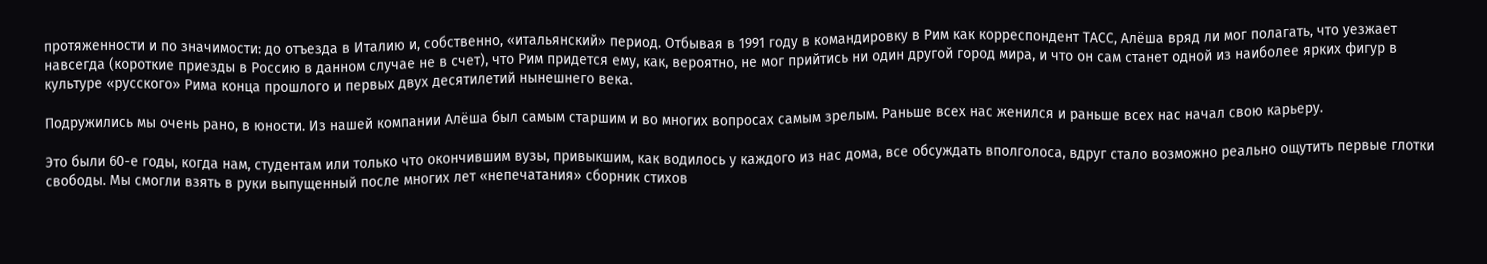протяженности и по значимости: до отъезда в Италию и, собственно, «итальянский» период. Отбывая в 1991 году в командировку в Рим как корреспондент ТАСС, Алёша вряд ли мог полагать, что уезжает навсегда (короткие приезды в Россию в данном случае не в счет), что Рим придется ему, как, вероятно, не мог прийтись ни один другой город мира, и что он сам станет одной из наиболее ярких фигур в культуре «русского» Рима конца прошлого и первых двух десятилетий нынешнего века.

Подружились мы очень рано, в юности. Из нашей компании Алёша был самым старшим и во многих вопросах самым зрелым. Раньше всех нас женился и раньше всех нас начал свою карьеру.

Это были 60-е годы, когда нам, студентам или только что окончившим вузы, привыкшим, как водилось у каждого из нас дома, все обсуждать вполголоса, вдруг стало возможно реально ощутить первые глотки свободы. Мы смогли взять в руки выпущенный после многих лет «непечатания» сборник стихов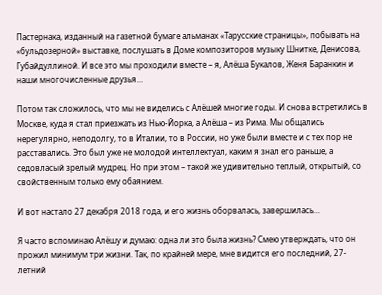Пастернака, изданный на газетной бумаге альманах «Тарусские страницы», побывать на «бульдозерной» выставке, послушать в Доме композиторов музыку Шнитке, Денисова, Губайдуллиной. И все это мы проходили вместе – я, Алёша Букалов, Женя Баранкин и наши многочисленные друзья…

Потом так сложилось, что мы не виделись с Алёшей многие годы. И снова встретились в Москве, куда я стал приезжать из Нью-Йорка, а Алёша – из Рима. Мы общались нерегулярно, неподолгу, то в Италии, то в России, но уже были вместе и с тех пор не расставались. Это был уже не молодой интеллектуал, каким я знал его раньше, а седовласый зрелый мудрец. Но при этом – такой же удивительно теплый, открытый, со свойственным только ему обаянием.

И вот настало 27 декабря 2018 года, и его жизнь оборвалась, завершилась…

Я часто вспоминаю Алёшу и думаю: одна ли это была жизнь? Смею утверждать, что он прожил минимум три жизни. Так, по крайней мере, мне видится его последний, 27-летний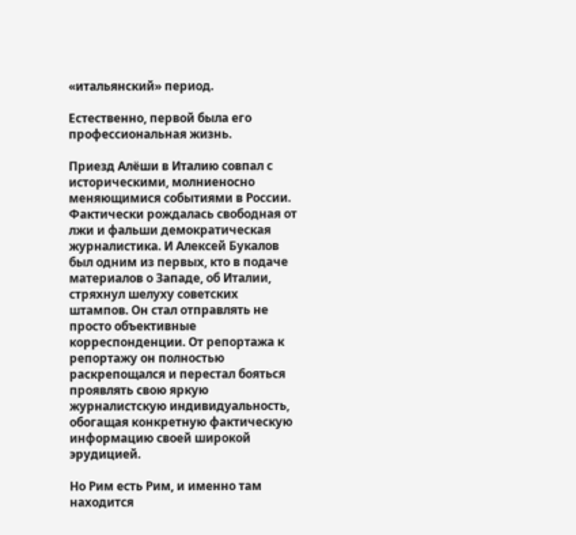«итальянский» период.

Естественно, первой была его профессиональная жизнь.

Приезд Алёши в Италию совпал с историческими, молниеносно меняющимися событиями в России. Фактически рождалась свободная от лжи и фальши демократическая журналистика. И Алексей Букалов был одним из первых, кто в подаче материалов о Западе, об Италии, стряхнул шелуху советских штампов. Он стал отправлять не просто объективные корреспонденции. От репортажа к репортажу он полностью раскрепощался и перестал бояться проявлять свою яркую журналистскую индивидуальность, обогащая конкретную фактическую информацию своей широкой эрудицией.

Но Рим есть Рим, и именно там находится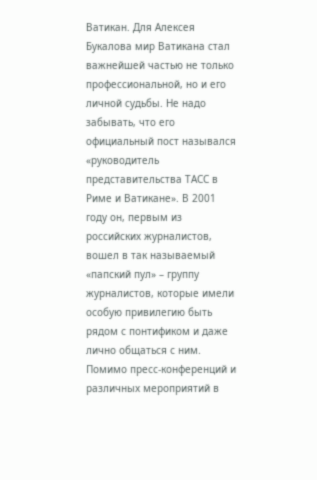Ватикан. Для Алексея Букалова мир Ватикана стал важнейшей частью не только профессиональной, но и его личной судьбы. Не надо забывать, что его официальный пост назывался «руководитель представительства ТАСС в Риме и Ватикане». В 2001 году он, первым из российских журналистов, вошел в так называемый «папский пул» – группу журналистов, которые имели особую привилегию быть рядом с понтификом и даже лично общаться с ним. Помимо пресс-конференций и различных мероприятий в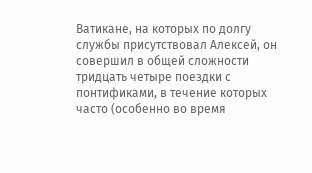Ватикане, на которых по долгу службы присутствовал Алексей, он совершил в общей сложности тридцать четыре поездки с понтификами, в течение которых часто (особенно во время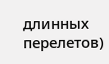длинных перелетов)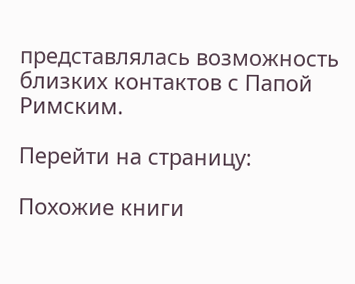представлялась возможность близких контактов с Папой Римским.

Перейти на страницу:

Похожие книги